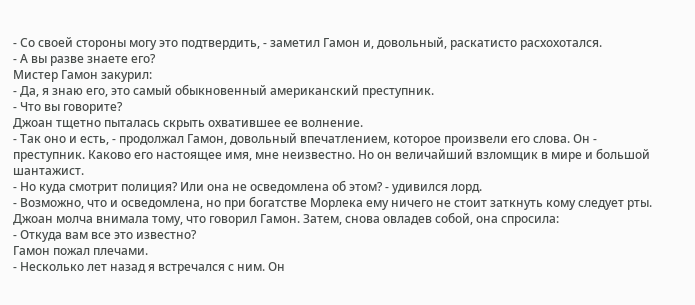- Со своей стороны могу это подтвердить, - заметил Гамон и, довольный, раскатисто расхохотался.
- А вы разве знаете его?
Мистер Гамон закурил:
- Да, я знаю его, это самый обыкновенный американский преступник.
- Что вы говорите?
Джоан тщетно пыталась скрыть охватившее ее волнение.
- Так оно и есть, - продолжал Гамон, довольный впечатлением, которое произвели его слова. Он - преступник. Каково его настоящее имя, мне неизвестно. Но он величайший взломщик в мире и большой шантажист.
- Но куда смотрит полиция? Или она не осведомлена об этом? - удивился лорд.
- Возможно, что и осведомлена, но при богатстве Морлека ему ничего не стоит заткнуть кому следует рты.
Джоан молча внимала тому, что говорил Гамон. Затем, снова овладев собой, она спросила:
- Откуда вам все это известно?
Гамон пожал плечами.
- Несколько лет назад я встречался с ним. Он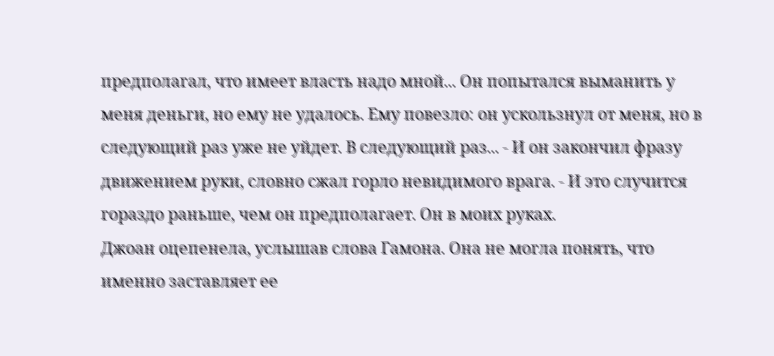предполагал, что имеет власть надо мной... Он попытался выманить у меня деньги, но ему не удалось. Ему повезло: он ускользнул от меня, но в следующий раз уже не уйдет. В следующий раз... - И он закончил фразу движением руки, словно сжал горло невидимого врага. - И это случится гораздо раньше, чем он предполагает. Он в моих руках.
Джоан оцепенела, услышав слова Гамона. Она не могла понять, что именно заставляет ее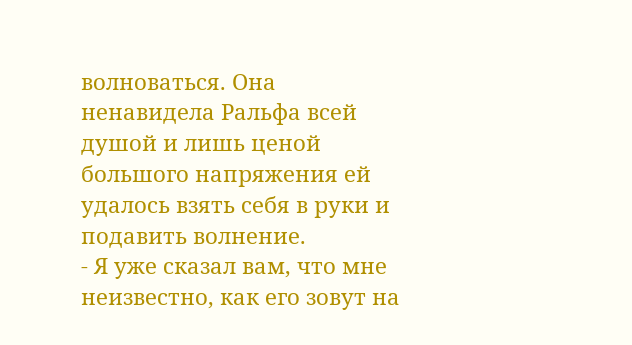волноваться. Она ненавидела Ральфа всей душой и лишь ценой большого напряжения ей удалось взять себя в руки и подавить волнение.
- Я уже сказал вам, что мне неизвестно, как его зовут на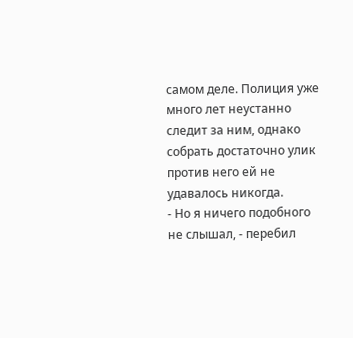самом деле. Полиция уже много лет неустанно следит за ним, однако собрать достаточно улик против него ей не удавалось никогда.
- Но я ничего подобного не слышал, - перебил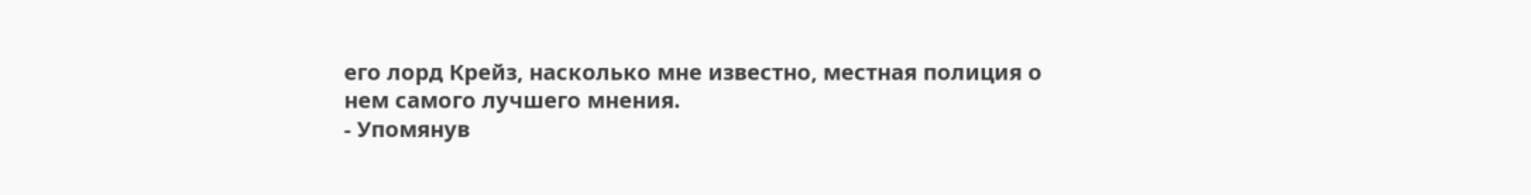его лорд Крейз, насколько мне известно, местная полиция о нем самого лучшего мнения.
- Упомянув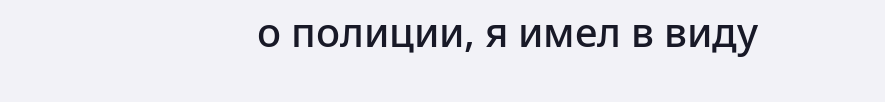о полиции, я имел в виду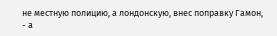не местную полицию, а лондонскую, внес поправку Гамон, - а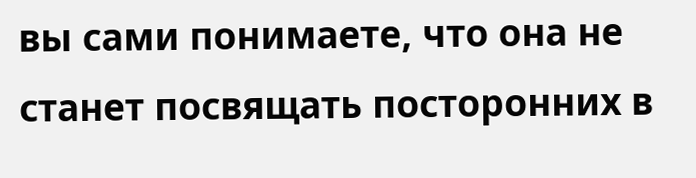вы сами понимаете, что она не станет посвящать посторонних в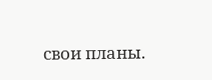свои планы.